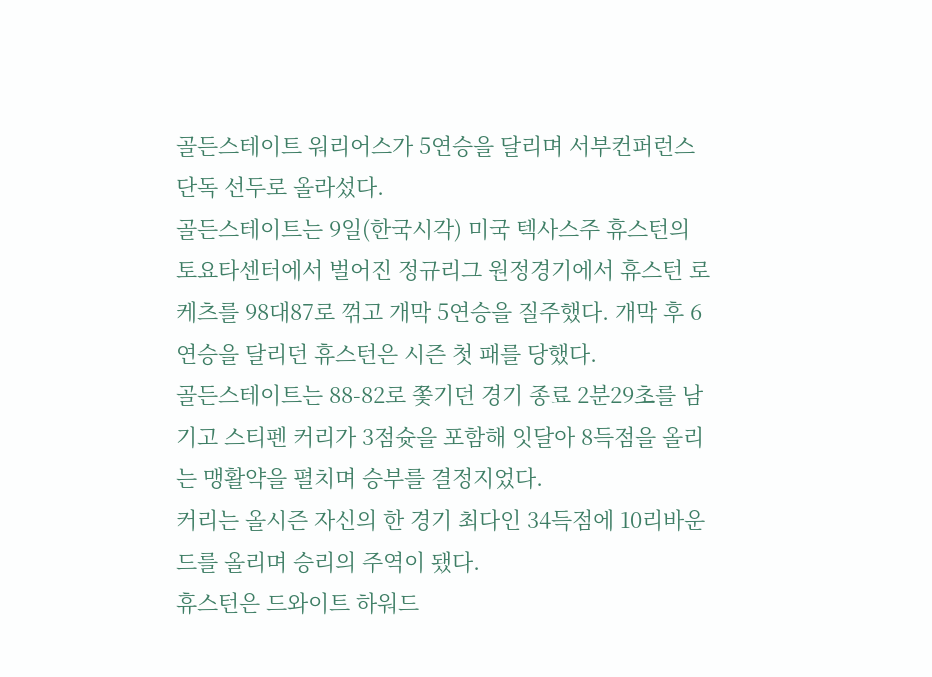골든스테이트 워리어스가 5연승을 달리며 서부컨퍼런스 단독 선두로 올라섰다.
골든스테이트는 9일(한국시각) 미국 텍사스주 휴스턴의 토요타센터에서 벌어진 정규리그 원정경기에서 휴스턴 로케츠를 98대87로 꺾고 개막 5연승을 질주했다. 개막 후 6연승을 달리던 휴스턴은 시즌 첫 패를 당했다.
골든스테이트는 88-82로 쫓기던 경기 종료 2분29초를 남기고 스티펜 커리가 3점슛을 포함해 잇달아 8득점을 올리는 맹활약을 펼치며 승부를 결정지었다.
커리는 올시즌 자신의 한 경기 최다인 34득점에 10리바운드를 올리며 승리의 주역이 됐다.
휴스턴은 드와이트 하워드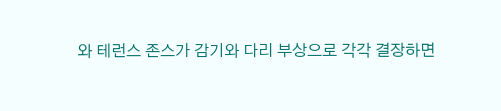와 테런스 존스가 감기와 다리 부상으로 각각 결장하면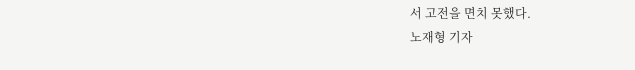서 고전을 면치 못했다.
노재형 기자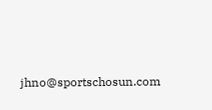jhno@sportschosun.com